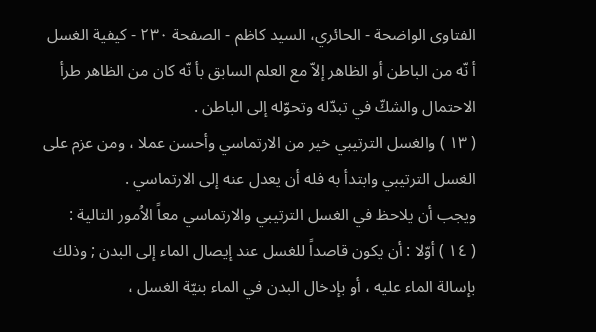الفتاوى الواضحة - الحائري، السيد كاظم - الصفحة ٢٣٠ - كيفية الغسل
أ نّه من الباطن أو الظاهر إلاّ مع العلم السابق بأ نّه كان من الظاهر طرأ الاحتمال والشكّ في تبدّله وتحوّله إلى الباطن .
( ١٣ ) والغسل الترتيبي خير من الارتماسي وأحسن عملا ، ومن عزم على الغسل الترتيبي وابتدأ به فله أن يعدل عنه إلى الارتماسي .
ويجب أن يلاحظ في الغسل الترتيبي والارتماسي معاً الاُمور التالية :
( ١٤ ) أوّلا : أن يكون قاصداً للغسل عند إيصال الماء إلى البدن ; وذلك بإسالة الماء عليه ، أو بإدخال البدن في الماء بنيّة الغسل ،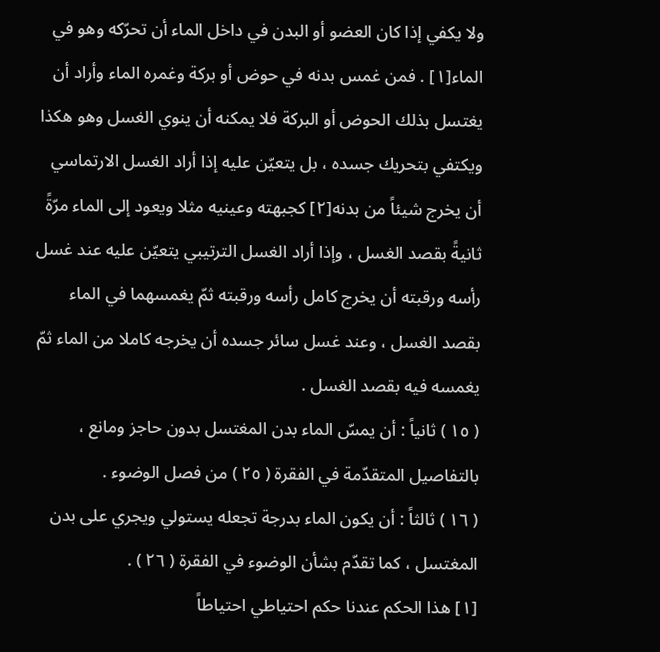ولا يكفي إذا كان العضو أو البدن في داخل الماء أن تحرّكه وهو في الماء[١] . فمن غمس بدنه في حوض أو بركة وغمره الماء وأراد أن يغتسل بذلك الحوض أو البركة فلا يمكنه أن ينوي الغسل وهو هكذا ويكتفي بتحريك جسده ، بل يتعيّن عليه إذا أراد الغسل الارتماسي أن يخرج شيئاً من بدنه[٢] كجبهته وعينيه مثلا ويعود إلى الماء مرّةً ثانيةً بقصد الغسل ، وإذا أراد الغسل الترتيبي يتعيّن عليه عند غسل رأسه ورقبته أن يخرج كامل رأسه ورقبته ثمّ يغمسهما في الماء بقصد الغسل ، وعند غسل سائر جسده أن يخرجه كاملا من الماء ثمّ يغمسه فيه بقصد الغسل .
( ١٥ ) ثانياً : أن يمسّ الماء بدن المغتسل بدون حاجز ومانع ، بالتفاصيل المتقدّمة في الفقرة ( ٢٥ ) من فصل الوضوء .
( ١٦ ) ثالثاً : أن يكون الماء بدرجة تجعله يستولي ويجري على بدن المغتسل ، كما تقدّم بشأن الوضوء في الفقرة ( ٢٦ ) .
[١] هذا الحكم عندنا حكم احتياطي احتياطاً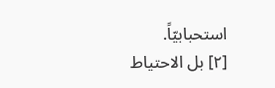استحبابيّاً.
[٢] بل الاحتياط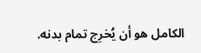الكامل هو أن يُخرِج تمام بدنه.